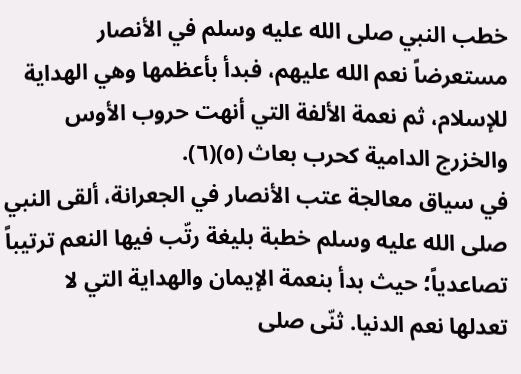خطب النبي صلى الله عليه وسلم في الأنصار مستعرضاً نعم الله عليهم، فبدأ بأعظمها وهي الهداية للإسلام، ثم نعمة الألفة التي أنهت حروب الأوس والخزرج الدامية كحرب بعاث (٥)(٦).
في سياق معالجة عتب الأنصار في الجعرانة، ألقى النبي صلى الله عليه وسلم خطبة بليغة رتّب فيها النعم ترتيباً تصاعدياً؛ حيث بدأ بنعمة الإيمان والهداية التي لا تعدلها نعم الدنيا. ثنّى صلى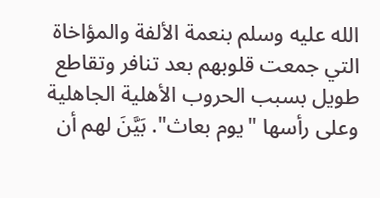الله عليه وسلم بنعمة الألفة والمؤاخاة التي جمعت قلوبهم بعد تنافر وتقاطع طويل بسبب الحروب الأهلية الجاهلية وعلى رأسها "يوم بعاث". بَيَّنَ لهم أن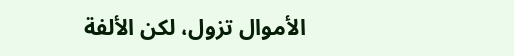الأموال تزول، لكن الألفة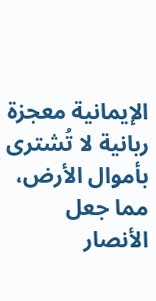الإيمانية معجزة ربانية لا تُشترى بأموال الأرض، مما جعل الأنصار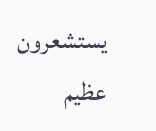يستشعرون عظيم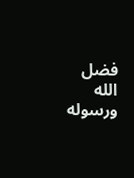فضل الله ورسوله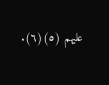عليهم (٥)(٦).